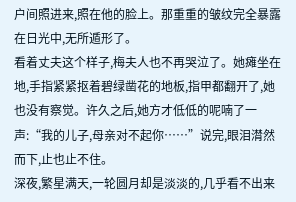户间照进来,照在他的脸上。那重重的皱纹完全暴露在日光中,无所遁形了。
看着丈夫这个样子,梅夫人也不再哭泣了。她瘫坐在地,手指紧紧抠着碧绿凿花的地板,指甲都翻开了,她也没有察觉。许久之后,她方才低低的呢喃了一声:“我的儿子,母亲对不起你……”说完,眼泪潸然而下,止也止不住。
深夜,繁星满天,一轮圆月却是淡淡的,几乎看不出来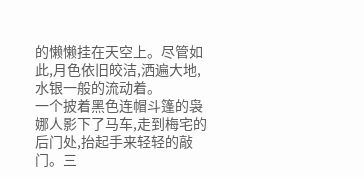的懒懒挂在天空上。尽管如此,月色依旧皎洁,洒遍大地,水银一般的流动着。
一个披着黑色连帽斗篷的袅娜人影下了马车,走到梅宅的后门处,抬起手来轻轻的敲门。三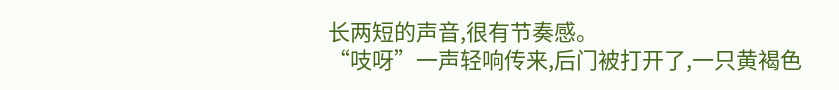长两短的声音,很有节奏感。
“吱呀”一声轻响传来,后门被打开了,一只黄褐色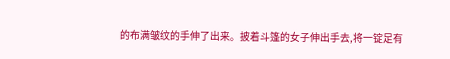的布满皱纹的手伸了出来。披着斗篷的女子伸出手去,将一锭足有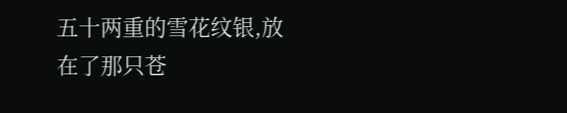五十两重的雪花纹银,放在了那只苍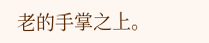老的手掌之上。